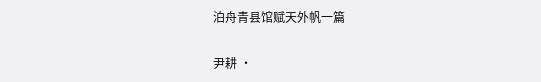泊舟青县馆赋天外帆一篇

尹耕 ·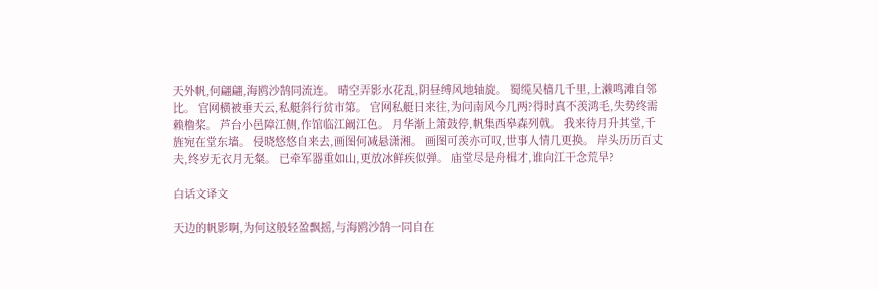天外帆,何翩翩,海鸥沙鹄同流连。 晴空弄影水花乱,阴昼缚风地轴旋。 蜀缆吴樯几千里,上濑鸣滩自邻比。 官网横被垂天云,私艇斜行贫市第。 官网私艇日来往,为问南风今几两?得时真不羡鸿毛,失势终需赖橹桨。 芦台小邑障江侧,作馆临江阚江色。 月华渐上箫鼓停,帆集西皋森列戟。 我来待月升其堂,千旌宛在堂东墙。 侵晓悠悠自来去,画图何减悬潇湘。 画图可羡亦可叹,世事人情几更换。 岸头历历百丈夫,终岁无衣月无粲。 已牵军器重如山,更放冰鲜疾似弹。 庙堂尽是舟楫才,谁向江干念荒旱?

白话文译文

天边的帆影啊,为何这般轻盈飘摇,与海鸥沙鹄一同自在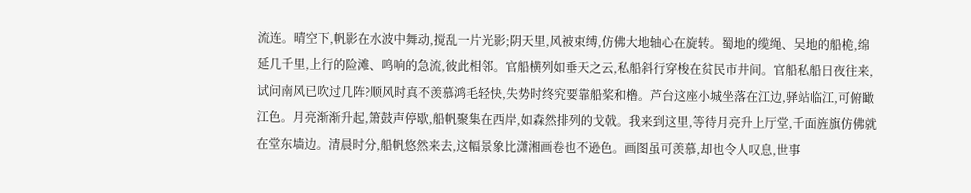流连。晴空下,帆影在水波中舞动,搅乱一片光影;阴天里,风被束缚,仿佛大地轴心在旋转。蜀地的缆绳、吴地的船桅,绵延几千里,上行的险滩、鸣响的急流,彼此相邻。官船横列如垂天之云,私船斜行穿梭在贫民市井间。官船私船日夜往来,试问南风已吹过几阵?顺风时真不羡慕鸿毛轻快,失势时终究要靠船桨和橹。芦台这座小城坐落在江边,驿站临江,可俯瞰江色。月亮渐渐升起,箫鼓声停歇,船帆聚集在西岸,如森然排列的戈戟。我来到这里,等待月亮升上厅堂,千面旌旗仿佛就在堂东墙边。清晨时分,船帆悠然来去,这幅景象比潇湘画卷也不逊色。画图虽可羡慕,却也令人叹息,世事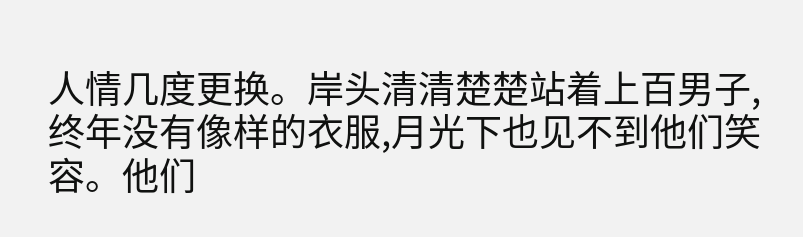人情几度更换。岸头清清楚楚站着上百男子,终年没有像样的衣服,月光下也见不到他们笑容。他们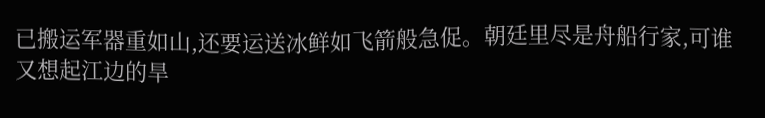已搬运军器重如山,还要运送冰鲜如飞箭般急促。朝廷里尽是舟船行家,可谁又想起江边的旱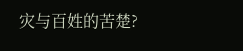灾与百姓的苦楚?